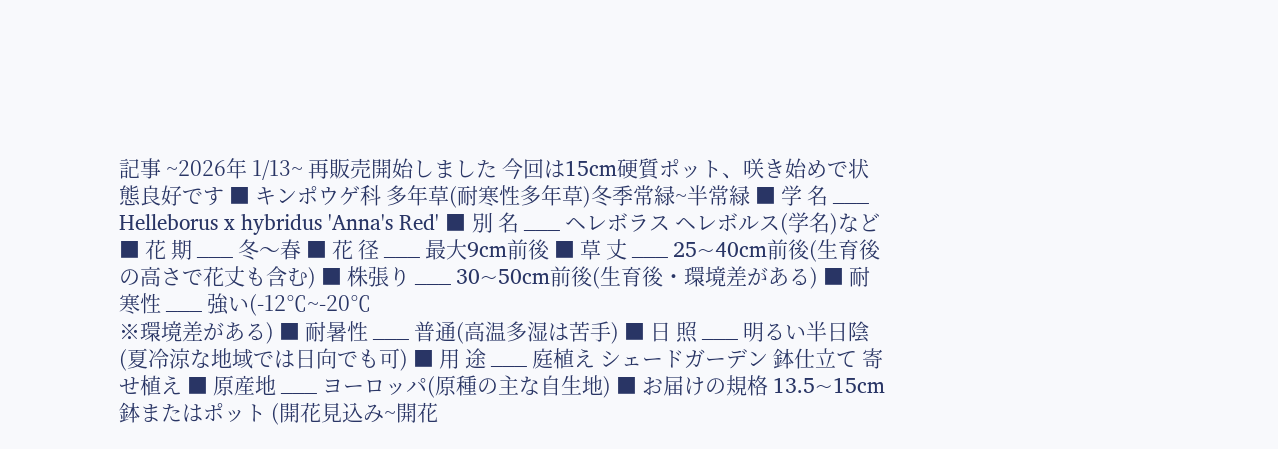記事 ~2026年 1/13~ 再販売開始しました 今回は15cm硬質ポット、咲き始めで状態良好です ■ キンポウゲ科 多年草(耐寒性多年草)冬季常緑~半常緑 ■ 学 名 ___ Helleborus x hybridus 'Anna's Red' ■ 別 名 ___ ヘレボラス ヘレボルス(学名)など ■ 花 期 ___ 冬〜春 ■ 花 径 ___ 最大9cm前後 ■ 草 丈 ___ 25~40cm前後(生育後の高さで花丈も含む) ■ 株張り ___ 30~50cm前後(生育後・環境差がある) ■ 耐寒性 ___ 強い(-12℃~-20℃
※環境差がある) ■ 耐暑性 ___ 普通(高温多湿は苦手) ■ 日 照 ___ 明るい半日陰(夏冷涼な地域では日向でも可) ■ 用 途 ___ 庭植え シェードガーデン 鉢仕立て 寄せ植え ■ 原産地 ___ ヨーロッパ(原種の主な自生地) ■ お届けの規格 13.5~15cm鉢またはポット (開花見込み~開花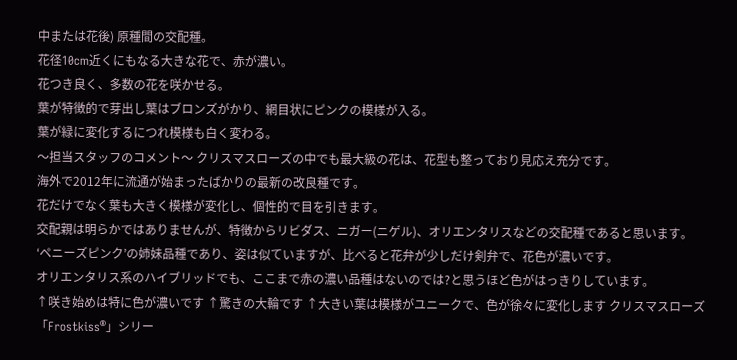中または花後) 原種間の交配種。
花径10cm近くにもなる大きな花で、赤が濃い。
花つき良く、多数の花を咲かせる。
葉が特徴的で芽出し葉はブロンズがかり、網目状にピンクの模様が入る。
葉が緑に変化するにつれ模様も白く変わる。
〜担当スタッフのコメント〜 クリスマスローズの中でも最大級の花は、花型も整っており見応え充分です。
海外で2012年に流通が始まったばかりの最新の改良種です。
花だけでなく葉も大きく模様が変化し、個性的で目を引きます。
交配親は明らかではありませんが、特徴からリビダス、ニガー(ニゲル)、オリエンタリスなどの交配種であると思います。
‘ペニーズピンク’の姉妹品種であり、姿は似ていますが、比べると花弁が少しだけ剣弁で、花色が濃いです。
オリエンタリス系のハイブリッドでも、ここまで赤の濃い品種はないのでは?と思うほど色がはっきりしています。
↑咲き始めは特に色が濃いです ↑驚きの大輪です ↑大きい葉は模様がユニークで、色が徐々に変化します クリスマスローズ「Frostkiss®」シリー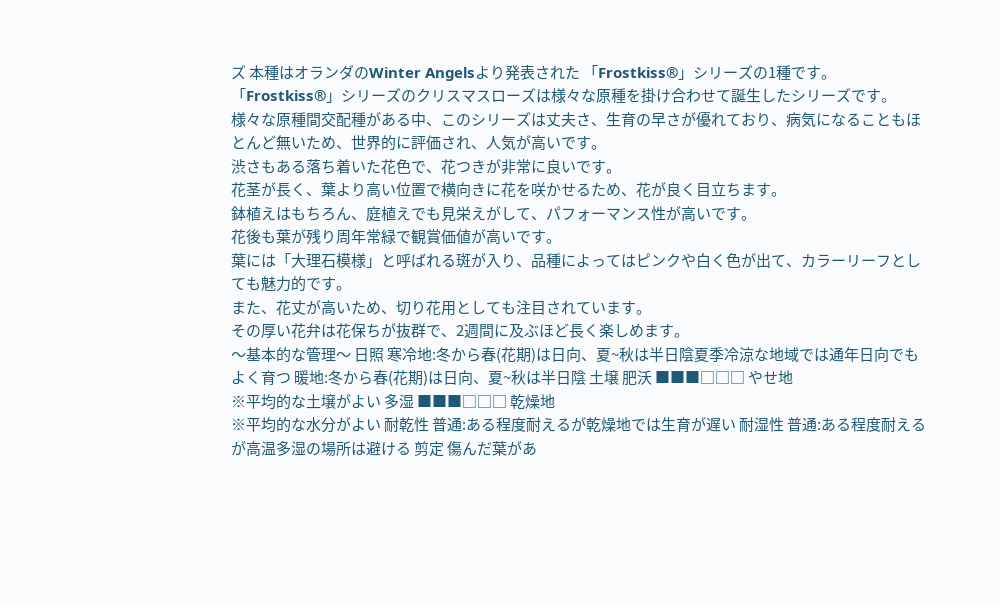ズ 本種はオランダのWinter Angelsより発表された 「Frostkiss®」シリーズの1種です。
「Frostkiss®」シリーズのクリスマスローズは様々な原種を掛け合わせて誕生したシリーズです。
様々な原種間交配種がある中、このシリーズは丈夫さ、生育の早さが優れており、病気になることもほとんど無いため、世界的に評価され、人気が高いです。
渋さもある落ち着いた花色で、花つきが非常に良いです。
花茎が長く、葉より高い位置で横向きに花を咲かせるため、花が良く目立ちます。
鉢植えはもちろん、庭植えでも見栄えがして、パフォーマンス性が高いです。
花後も葉が残り周年常緑で観賞価値が高いです。
葉には「大理石模様」と呼ばれる斑が入り、品種によってはピンクや白く色が出て、カラーリーフとしても魅力的です。
また、花丈が高いため、切り花用としても注目されています。
その厚い花弁は花保ちが抜群で、2週間に及ぶほど長く楽しめます。
〜基本的な管理〜 日照 寒冷地:冬から春(花期)は日向、夏~秋は半日陰夏季冷涼な地域では通年日向でもよく育つ 暖地:冬から春(花期)は日向、夏~秋は半日陰 土壌 肥沃 ■■■□□□ やせ地
※平均的な土壌がよい 多湿 ■■■□□□ 乾燥地
※平均的な水分がよい 耐乾性 普通:ある程度耐えるが乾燥地では生育が遅い 耐湿性 普通:ある程度耐えるが高温多湿の場所は避ける 剪定 傷んだ葉があ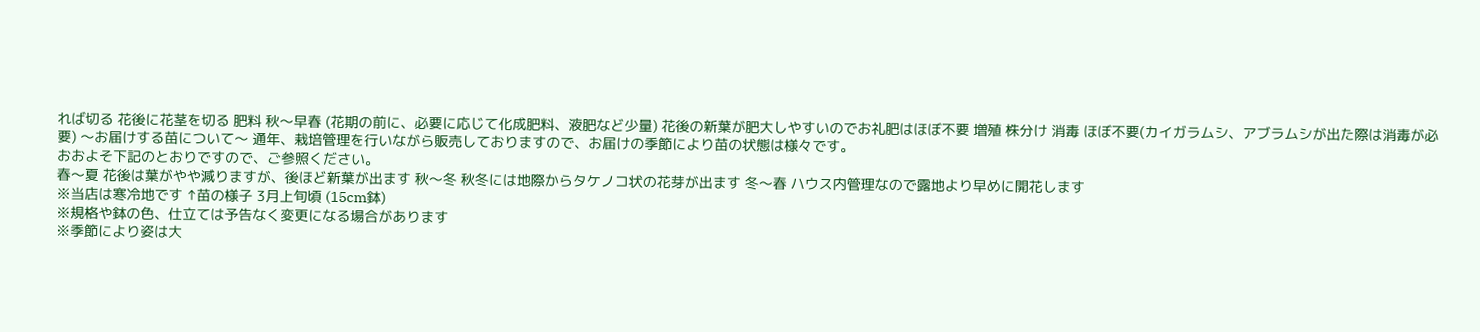れば切る 花後に花茎を切る 肥料 秋〜早春 (花期の前に、必要に応じて化成肥料、液肥など少量) 花後の新葉が肥大しやすいのでお礼肥はほぼ不要 増殖 株分け 消毒 ほぼ不要(カイガラムシ、アブラムシが出た際は消毒が必要) 〜お届けする苗について〜 通年、栽培管理を行いながら販売しておりますので、お届けの季節により苗の状態は様々です。
おおよそ下記のとおりですので、ご参照ください。
春〜夏 花後は葉がやや減りますが、後ほど新葉が出ます 秋〜冬 秋冬には地際からタケノコ状の花芽が出ます 冬〜春 ハウス内管理なので露地より早めに開花します
※当店は寒冷地です ↑苗の様子 3月上旬頃 (15cm鉢)
※規格や鉢の色、仕立ては予告なく変更になる場合があります
※季節により姿は大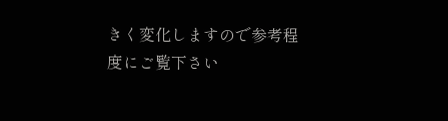きく変化しますので参考程度にご覧下さい